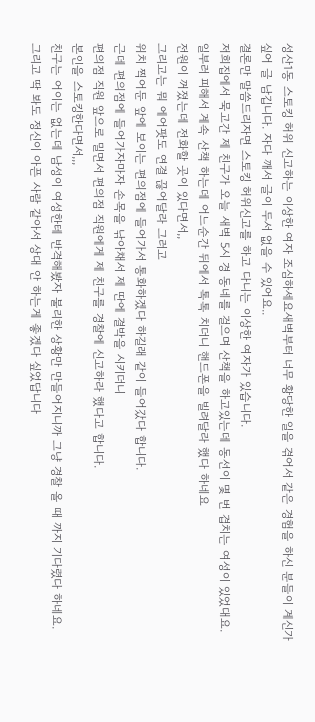성산1동 스토킹 허위 신고하는 이상한 여자 조심하세요새벽부터 너무 황당한 일을 겪어서 같은 경험을 하신 분들이 계신가 싶어 글 남깁니다. 자다 깨서 글이 두서 없을 수 있어요..
결론만 말씀드리자면 스토킹 허위신고를 하고 다니는 이상한 여자가 있습니다.
저희집에서 묵고간 제 친구가 오늘 새벽 5시 경 동네를 걸으며 산책을 하고있는데 동선이 몇 번 겹치는 여성이 있었대요.
일부러 피해서 계속 산책 하는데 어느순간 뒤에서 톡톡 치더니 핸드폰을 빌려달라 했다 하네요
전원이 꺼졌는데 전화할 곳이 있다면서,,
그리고는 뭐 에어팟도 연결 끊어달라 그러고
위치 찍어둔 앞에 보이는 편의점에 들어가서 통화하겠다 하길래 같이 들어갔다 합니다.
근데 편의점에 들어가자마자 손목을 낚아채서 제 딴에 결박을 시키더니
편의점 직원 앞으로 밀면서 편의점 직원에게 제 친구를 경찰에 신고하라 했다고 합니다.
본인을 스토킹한다면서,,,
친구는 어이는 없는데 남성이 여성한테 반격해봤자 불리한 상황만 만들어지니까 그냥 경찰 올 때 까지 기다렸다 하네요.
그리고 딱 봐도 정신이 아픈 사람 같아서 상대 안 하는게 좋겠다 싶었답니다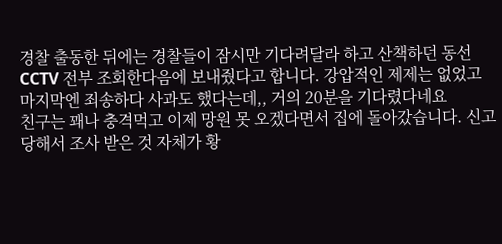경찰 출동한 뒤에는 경찰들이 잠시만 기다려달라 하고 산책하던 동선 CCTV 전부 조회한다음에 보내줬다고 합니다. 강압적인 제제는 없었고 마지막엔 죄송하다 사과도 했다는데,, 거의 20분을 기다렸다네요
친구는 꽤나 충격먹고 이제 망원 못 오겠다면서 집에 돌아갔습니다. 신고 당해서 조사 받은 것 자체가 황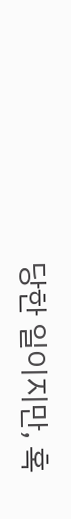당한 일이지만, 혹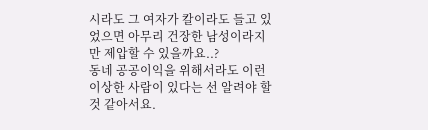시라도 그 여자가 칼이라도 들고 있었으면 아무리 건장한 남성이라지만 제압할 수 있을까요..?
동네 공공이익을 위해서라도 이런 이상한 사람이 있다는 선 알려야 할 것 같아서요.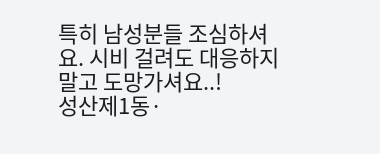특히 남성분들 조심하셔요. 시비 걸려도 대응하지 말고 도망가셔요..!
성산제1동·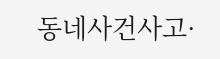동네사건사고·